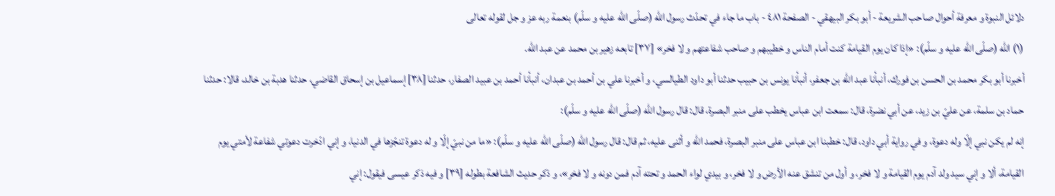دلائل النبوة و معرفة أحوال صاحب الشريعة - أبو بكر البيهقي - الصفحة ٤٨١ - باب ما جاء في تحدّث رسول اللّه (صلّى اللّه عليه و سلّم) بنعمة ربه عز و جل لقوله تعالى
(١) اللّه (صلّى اللّه عليه و سلّم): «إذا كان يوم القيامة كنت أمام الناس و خطيبهم و صاحب شفاعتهم و لا فخر» [٣٧] تابعه زهير بن محمد عن عبد اللّه.
أخبرنا أبو بكر محمد بن الحسن بن فورك، أنبأنا عبد اللّه بن جعفر، أنبأنا يونس بن حبيب حدثنا أبو داود الطيالسي، و أخبرنا علي بن أحمد بن عبدان، أنبأنا أحمد بن عبيد الصفار، حدثنا [٣٨] إسماعيل بن إسحاق القاضي، حدثنا هدبة بن خالد، قالا: حدثنا حماد بن سلمة، عن عليّ بن زيد، عن أبي نضرة، قال: سمعت ابن عباس يخطب على منبر البصرة، قال: قال رسول اللّه (صلّى اللّه عليه و سلّم):
إنه لم يكن نبي إلّا وله دعوة، و في رواية أبي داود، قال: خطبنا ابن عباس على منبر البصرة، فحمد اللّه و أثنى عليه، ثم قال: قال رسول اللّه (صلّى اللّه عليه و سلّم): «ما من نبيّ إلّا و له دعوة تنجّزها في الدنيا، و إني ادّخرت دعوتي شفاعة لأمتي يوم القيامة، ألا و إني سيد ولد آدم يوم القيامة و لا فخر، و أول من تنشق عنه الأرض و لا فخر، و بيدي لواء الحمد و تحته آدم فمن دونه و لا فخر»، و ذكر حديث الشافعة بطوله [٣٩] و فيه ذكر عيسى فيقول: إني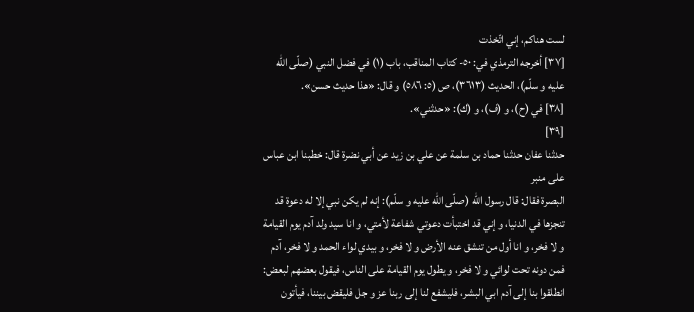لست هناكم، إني اتّخذت
[٣٧] أخرجه الترمذي في: ٥٠- كتاب المناقب، باب (١) في فضل النبي (صلّى اللّه عليه و سلّم)، الحديث (٣٦١٣)، ص (٥: ٥٨٦) و قال: «هذا حديث حسن».
[٣٨] في (ح)، و (ف)، و (ك): «حدثني».
[٣٩]
حدثنا عفان حدثنا حماد بن سلمة عن علي بن زيد عن أبي نضرة قال: خطبنا ابن عباس على منبر
البصرة فقال: قال رسول اللّه (صلّى اللّه عليه و سلّم): إنه لم يكن نبي إلا له دعوة قد تنجزها في الدنيا، و إني قد اختبأت دعوتي شفاعة لأمتي، و انا سيد ولد آدم يوم القيامة و لا فخر، و انا أول من تنشق عنه الأرض و لا فخر، و بيدي لواء الحمد و لا فخر، آدم فمن دونه تحت لوائي و لا فخر، و يطول يوم القيامة على الناس، فيقول بعضهم لبعض: انطلقوا بنا إلى آدم ابي البشر، فليشفع لنا إلى ربنا عز و جل فليقض بيننا، فيأتون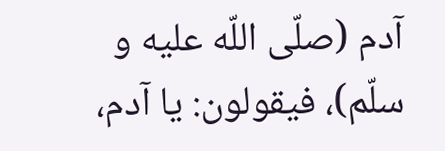آدم (صلّى اللّه عليه و سلّم)، فيقولون: يا آدم،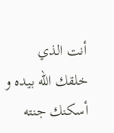أنت الذي خلقك اللّه بيده و أسكنك جنته